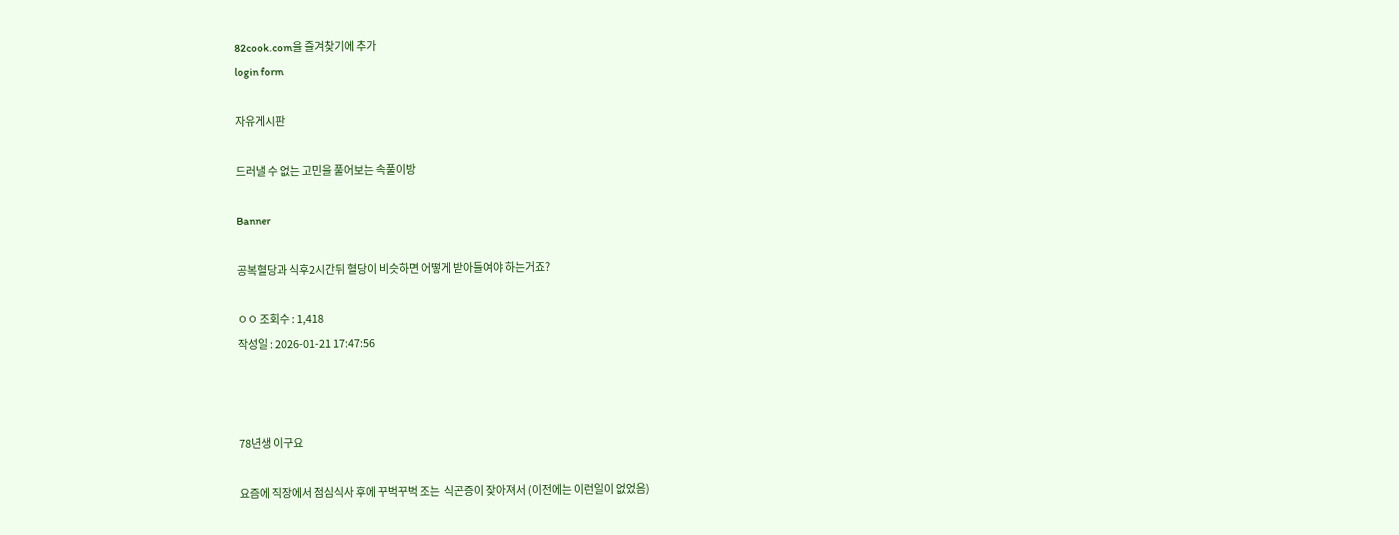82cook.com을 즐겨찾기에 추가
login form

자유게시판

드러낼 수 없는 고민을 풀어보는 속풀이방

Banner

공복혈당과 식후2시간뒤 혈당이 비슷하면 어떻게 받아들여야 하는거죠?

ㅇㅇ 조회수 : 1,418
작성일 : 2026-01-21 17:47:56



78년생 이구요

요즘에 직장에서 점심식사 후에 꾸벅꾸벅 조는  식곤증이 잦아져서 (이전에는 이런일이 없었음)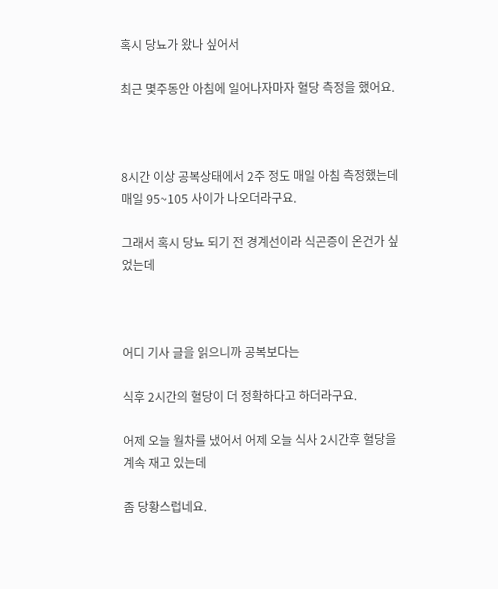혹시 당뇨가 왔나 싶어서

최근 몇주동안 아침에 일어나자마자 혈당 측정을 했어요.



8시간 이상 공복상태에서 2주 정도 매일 아침 측정했는데 매일 95~105 사이가 나오더라구요.

그래서 혹시 당뇨 되기 전 경계선이라 식곤증이 온건가 싶었는데



어디 기사 글을 읽으니까 공복보다는

식후 2시간의 혈당이 더 정확하다고 하더라구요.

어제 오늘 월차를 냈어서 어제 오늘 식사 2시간후 혈당을 계속 재고 있는데

좀 당황스럽네요.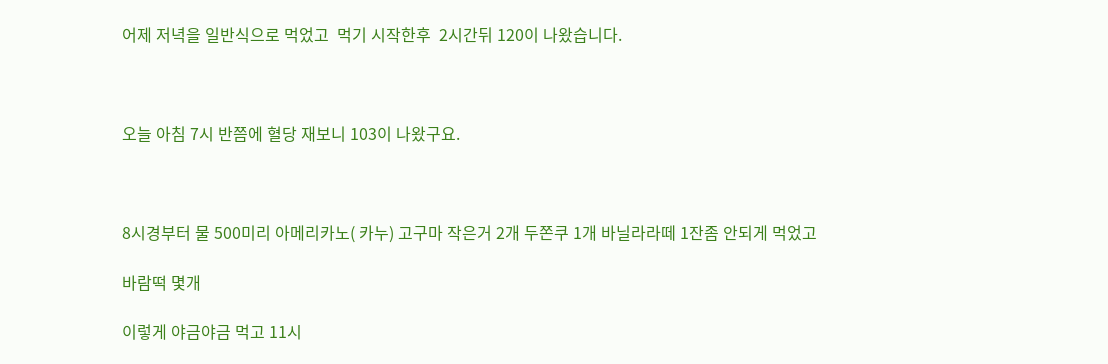어제 저녁을 일반식으로 먹었고  먹기 시작한후  2시간뒤 120이 나왔습니다.



오늘 아침 7시 반쯤에 혈당 재보니 103이 나왔구요.



8시경부터 물 500미리 아메리카노( 카누) 고구마 작은거 2개 두쫀쿠 1개 바닐라라떼 1잔좀 안되게 먹었고

바람떡 몇개

이렇게 야금야금 먹고 11시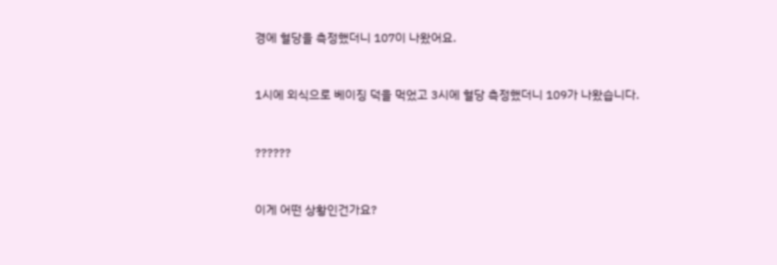경에 혈당을 측정했더니 107이 나왔어요.



1시에 외식으로 베이징 덕을 먹었고 3시에 혈당 측정했더니 109가 나왔습니다.



??????



이게 어떤 상황인건가요?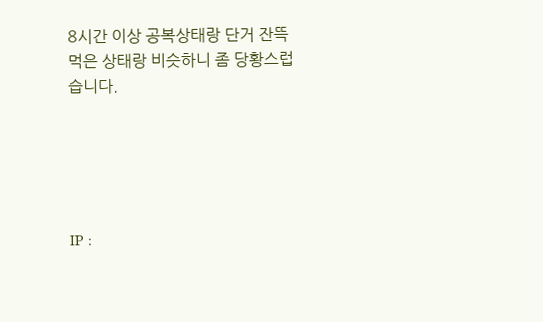8시간 이상 공복상태랑 단거 잔뜩 먹은 상태랑 비슷하니 좀 당황스럽습니다.





IP :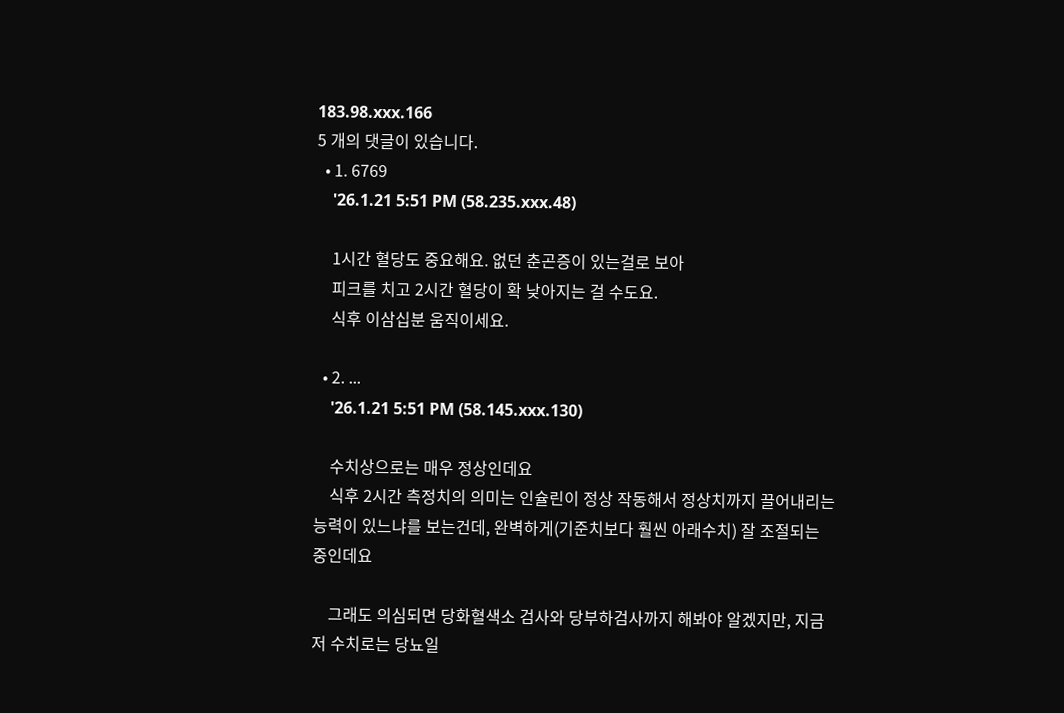183.98.xxx.166
5 개의 댓글이 있습니다.
  • 1. 6769
    '26.1.21 5:51 PM (58.235.xxx.48)

    1시간 혈당도 중요해요. 없던 춘곤증이 있는걸로 보아
    피크를 치고 2시간 혈당이 확 낮아지는 걸 수도요.
    식후 이삼십분 움직이세요.

  • 2. ...
    '26.1.21 5:51 PM (58.145.xxx.130)

    수치상으로는 매우 정상인데요
    식후 2시간 측정치의 의미는 인슐린이 정상 작동해서 정상치까지 끌어내리는 능력이 있느냐를 보는건데, 완벽하게(기준치보다 훨씬 아래수치) 잘 조절되는 중인데요

    그래도 의심되면 당화혈색소 검사와 당부하검사까지 해봐야 알겠지만, 지금 저 수치로는 당뇨일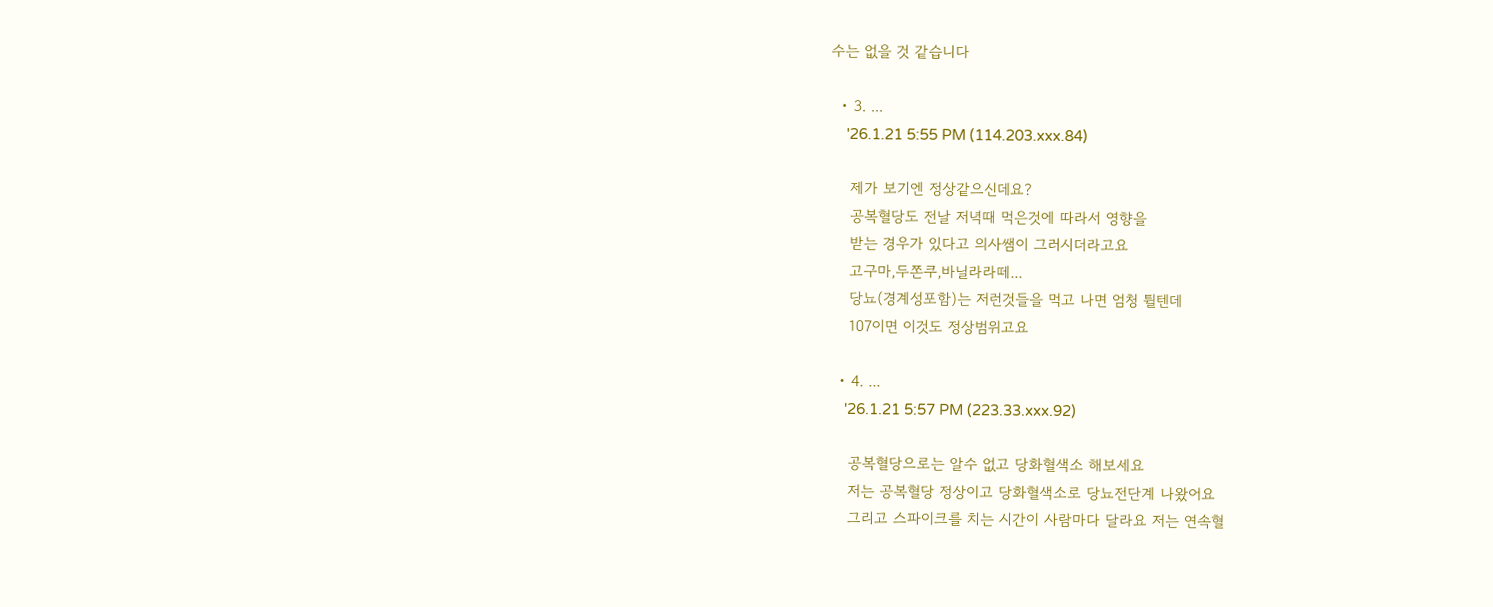수는 없을 것 같습니다

  • 3. ...
    '26.1.21 5:55 PM (114.203.xxx.84)

    제가 보기엔 정상같으신데요?
    공복혈당도 전날 저녁때 먹은것에 따라서 영향을
    받는 경우가 있다고 의사쌤이 그러시더라고요
    고구마,두쫀쿠,바닐라라떼...
    당뇨(경계성포함)는 저런것들을 먹고 나면 엄청 튈텐데
    107이면 이것도 정상범위고요

  • 4. ...
    '26.1.21 5:57 PM (223.33.xxx.92)

    공복혈당으로는 알수 없고 당화혈색소 해보세요
    저는 공복혈당 정상이고 당화혈색소로 당뇨전단계 나왔어요
    그리고 스파이크를 치는 시간이 사람마다 달라요 저는 연속혈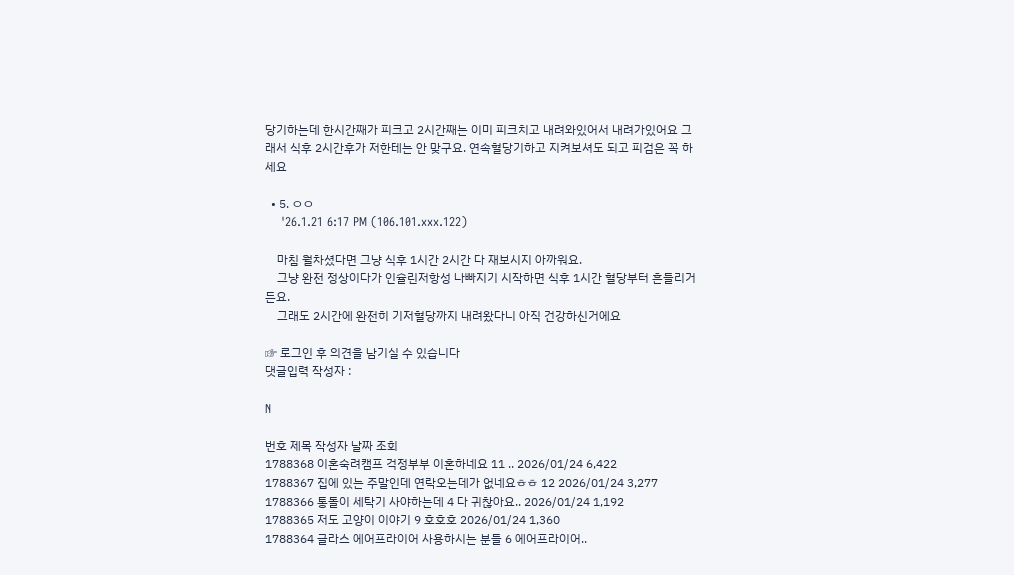당기하는데 한시간째가 피크고 2시간째는 이미 피크치고 내려와있어서 내려가있어요 그래서 식후 2시간후가 저한테는 안 맞구요. 연속혈당기하고 지켜보셔도 되고 피검은 꼭 하세요

  • 5. ㅇㅇ
    '26.1.21 6:17 PM (106.101.xxx.122)

    마침 월차셨다면 그냥 식후 1시간 2시간 다 재보시지 아까워요.
    그냥 완전 정상이다가 인슐린저항성 나빠지기 시작하면 식후 1시간 혈당부터 흔들리거든요.
    그래도 2시간에 완전히 기저혈당까지 내려왔다니 아직 건강하신거에요

☞ 로그인 후 의견을 남기실 수 있습니다
댓글입력 작성자 :

N

번호 제목 작성자 날짜 조회
1788368 이혼숙려캠프 걱정부부 이혼하네요 11 .. 2026/01/24 6,422
1788367 집에 있는 주말인데 연락오는데가 없네요ㅎㅎ 12 2026/01/24 3,277
1788366 통돌이 세탁기 사야하는데 4 다 귀찮아요.. 2026/01/24 1,192
1788365 저도 고양이 이야기 9 호호호 2026/01/24 1,360
1788364 글라스 에어프라이어 사용하시는 분들 6 에어프라이어..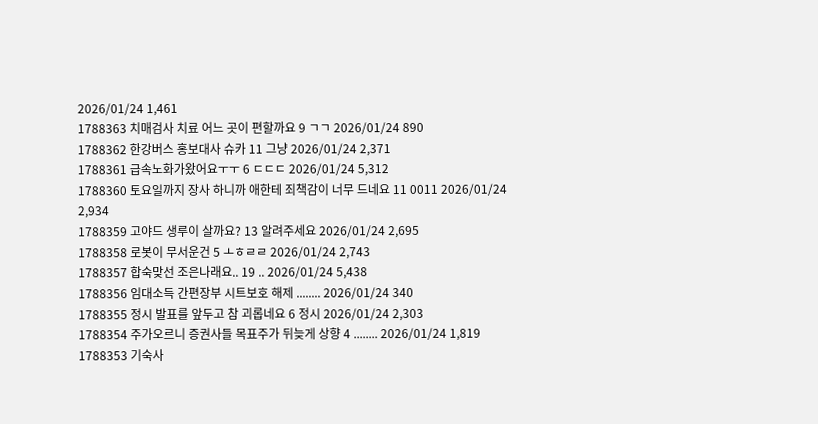2026/01/24 1,461
1788363 치매검사 치료 어느 곳이 편할까요 9 ㄱㄱ 2026/01/24 890
1788362 한강버스 홍보대사 슈카 11 그냥 2026/01/24 2,371
1788361 급속노화가왔어요ㅜㅜ 6 ㄷㄷㄷ 2026/01/24 5,312
1788360 토요일까지 장사 하니까 애한테 죄책감이 너무 드네요 11 0011 2026/01/24 2,934
1788359 고야드 생루이 살까요? 13 알려주세요 2026/01/24 2,695
1788358 로봇이 무서운건 5 ㅗㅎㄹㄹ 2026/01/24 2,743
1788357 합숙맞선 조은나래요.. 19 .. 2026/01/24 5,438
1788356 임대소득 간편장부 시트보호 해제 ........ 2026/01/24 340
1788355 정시 발표를 앞두고 참 괴롭네요 6 정시 2026/01/24 2,303
1788354 주가오르니 증권사들 목표주가 뒤늦게 상향 4 ........ 2026/01/24 1,819
1788353 기숙사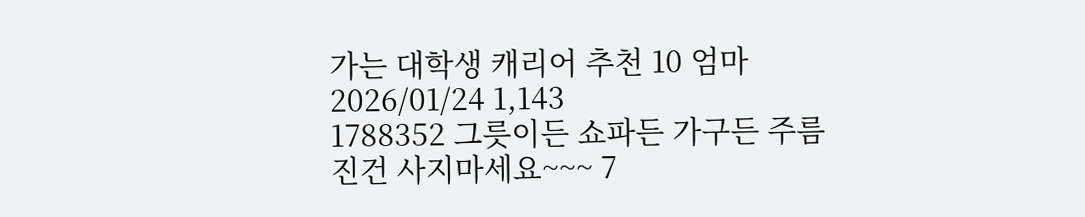가는 대학생 캐리어 추천 10 엄마 2026/01/24 1,143
1788352 그릇이든 쇼파든 가구든 주름진건 사지마세요~~~ 7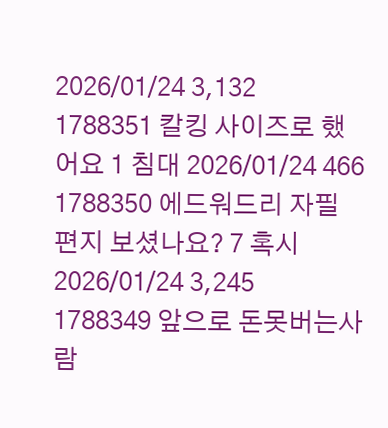2026/01/24 3,132
1788351 칼킹 사이즈로 했어요 1 침대 2026/01/24 466
1788350 에드워드리 자필 편지 보셨나요? 7 혹시 2026/01/24 3,245
1788349 앞으로 돈못버는사람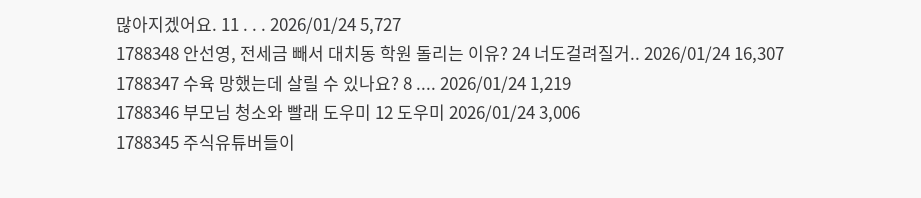많아지겠어요. 11 . . . 2026/01/24 5,727
1788348 안선영, 전세금 빼서 대치동 학원 돌리는 이유? 24 너도걸려질거.. 2026/01/24 16,307
1788347 수육 망했는데 살릴 수 있나요? 8 .... 2026/01/24 1,219
1788346 부모님 청소와 빨래 도우미 12 도우미 2026/01/24 3,006
1788345 주식유튜버들이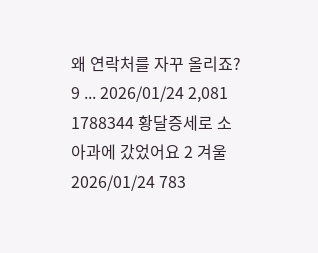왜 연락처를 자꾸 올리죠? 9 ... 2026/01/24 2,081
1788344 황달증세로 소아과에 갔었어요 2 겨울 2026/01/24 783